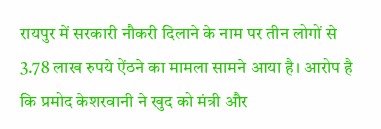रायपुर में सरकारी नौकरी दिलाने के नाम पर तीन लोगों से 3.78 लाख रुपये ऐंठने का मामला सामने आया है। आरोप है कि प्रमोद केशरवानी ने खुद को मंत्री और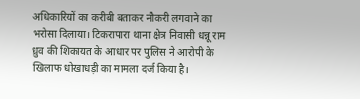अधिकारियों का करीबी बताकर नौकरी लगवाने का भरोसा दिलाया। टिकरापारा थाना क्षेत्र निवासी धन्नू राम ध्रुव की शिकायत के आधार पर पुलिस ने आरोपी के खिलाफ धोखाधड़ी का मामला दर्ज किया है।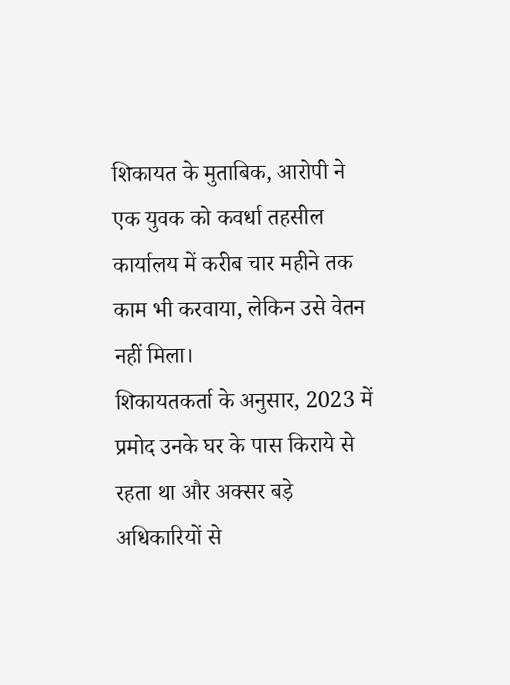शिकायत के मुताबिक, आरोपी ने एक युवक को कवर्धा तहसील कार्यालय में करीब चार महीने तक काम भी करवाया, लेकिन उसे वेतन नहीं मिला।
शिकायतकर्ता के अनुसार, 2023 में प्रमोद उनके घर के पास किराये से रहता था और अक्सर बड़े अधिकारियों से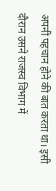अपनी पहचान होने की बात करता था। इसी दौरान उसने राजस्व विभाग में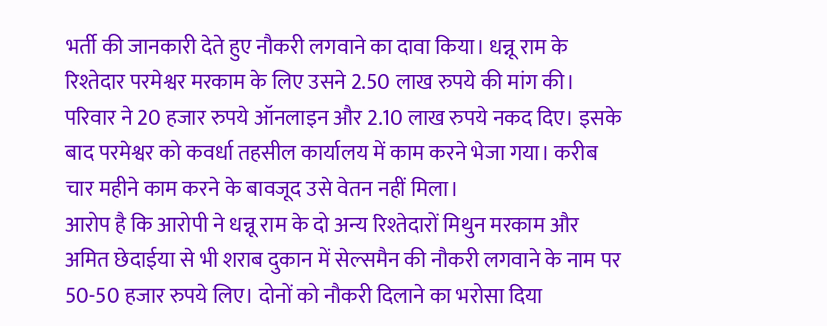भर्ती की जानकारी देते हुए नौकरी लगवाने का दावा किया। धन्नू राम के रिश्तेदार परमेश्वर मरकाम के लिए उसने 2.50 लाख रुपये की मांग की। परिवार ने 20 हजार रुपये ऑनलाइन और 2.10 लाख रुपये नकद दिए। इसके बाद परमेश्वर को कवर्धा तहसील कार्यालय में काम करने भेजा गया। करीब चार महीने काम करने के बावजूद उसे वेतन नहीं मिला।
आरोप है कि आरोपी ने धन्नू राम के दो अन्य रिश्तेदारों मिथुन मरकाम और अमित छेदाईया से भी शराब दुकान में सेल्समैन की नौकरी लगवाने के नाम पर 50-50 हजार रुपये लिए। दोनों को नौकरी दिलाने का भरोसा दिया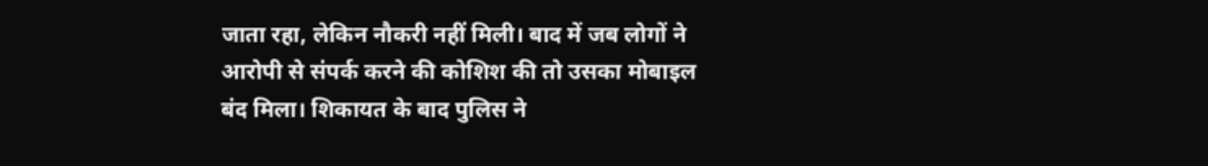जाता रहा, लेकिन नौकरी नहीं मिली। बाद में जब लोगों ने आरोपी से संपर्क करने की कोशिश की तो उसका मोबाइल बंद मिला। शिकायत के बाद पुलिस ने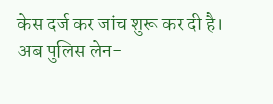केस दर्ज कर जांच शुरू कर दी है। अब पुलिस लेन-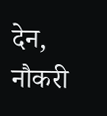देन, नौकरी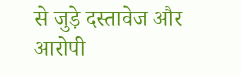से जुड़े दस्तावेज और आरोपी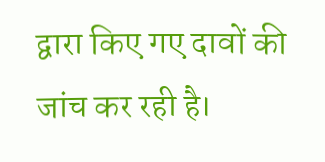द्वारा किए गए दावों की जांच कर रही है।